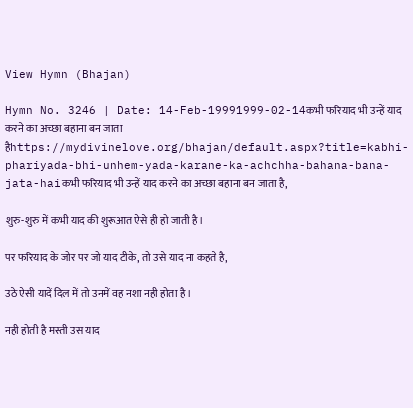View Hymn (Bhajan)

Hymn No. 3246 | Date: 14-Feb-19991999-02-14कभी फरियाद भी उन्हें याद करने का अच्छा बहाना बन जाता हैhttps://mydivinelove.org/bhajan/default.aspx?title=kabhi-phariyada-bhi-unhem-yada-karane-ka-achchha-bahana-bana-jata-haiकभी फरियाद भी उन्हें याद करने का अच्छा बहाना बन जाता है,

शुरु-शुरु में कभी याद की शुरूआत ऐसे ही हो जाती है।

पर फरियाद के जोर पर जो याद टीके, तो उसे याद ना कहते है,

उठे ऐसी यादें दिल में तो उनमें वह नशा नही होता है ।

नही होती है मस्ती उस याद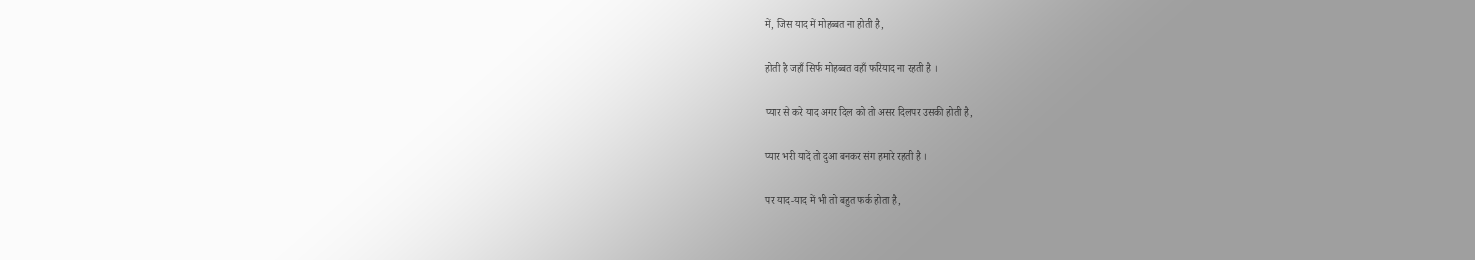में, जिस याद में मोहब्बत ना होती है,

होती है जहाँ सिर्फ मोहब्बत वहाँ फरियाद ना रहती है ।

प्यार से करे याद अगर दिल को तो असर दिलपर उसकी होती है,

प्यार भरी यादें तो दुआ बनकर संग हमारे रहती है ।

पर याद-याद में भी तो बहुत फर्क होता है,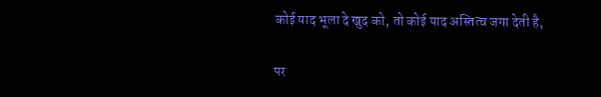कोई याद भूला दे खुद को, तो कोई याद अस्तित्व जगा देती है,

पर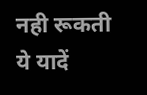नही रूकती ये यादें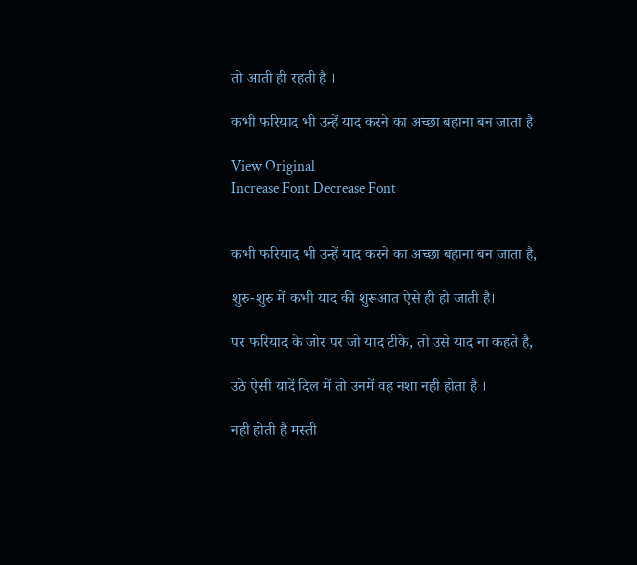तो आती ही रहती है ।

कभी फरियाद भी उन्हें याद करने का अच्छा बहाना बन जाता है

View Original
Increase Font Decrease Font


कभी फरियाद भी उन्हें याद करने का अच्छा बहाना बन जाता है,

शुरु-शुरु में कभी याद की शुरूआत ऐसे ही हो जाती है।

पर फरियाद के जोर पर जो याद टीके, तो उसे याद ना कहते है,

उठे ऐसी यादें दिल में तो उनमें वह नशा नही होता है ।

नही होती है मस्ती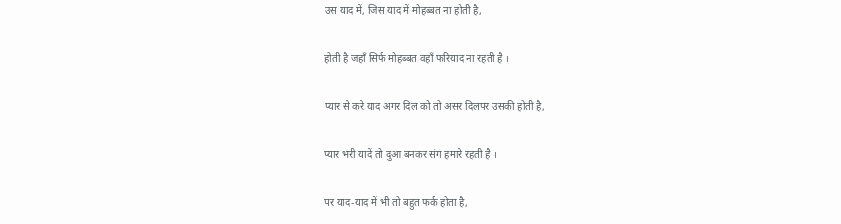उस याद में, जिस याद में मोहब्बत ना होती है,

होती है जहाँ सिर्फ मोहब्बत वहाँ फरियाद ना रहती है ।

प्यार से करे याद अगर दिल को तो असर दिलपर उसकी होती है,

प्यार भरी यादें तो दुआ बनकर संग हमारे रहती है ।

पर याद-याद में भी तो बहुत फर्क होता है,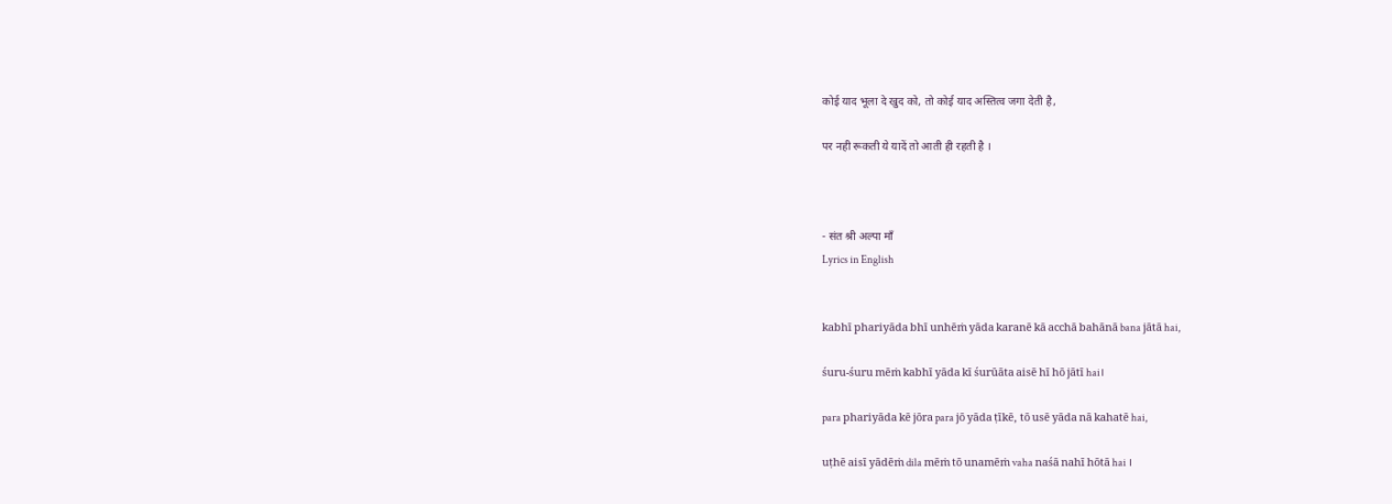कोई याद भूला दे खुद को, तो कोई याद अस्तित्व जगा देती है,

पर नही रूकती ये यादें तो आती ही रहती है ।



- संत श्री अल्पा माँ
Lyrics in English


kabhī phariyāda bhī unhēṁ yāda karanē kā acchā bahānā bana jātā hai,

śuru-śuru mēṁ kabhī yāda kī śurūāta aisē hī hō jātī hai।

para phariyāda kē jōra para jō yāda ṭīkē, tō usē yāda nā kahatē hai,

uṭhē aisī yādēṁ dila mēṁ tō unamēṁ vaha naśā nahī hōtā hai ।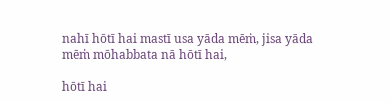nahī hōtī hai mastī usa yāda mēṁ, jisa yāda mēṁ mōhabbata nā hōtī hai,

hōtī hai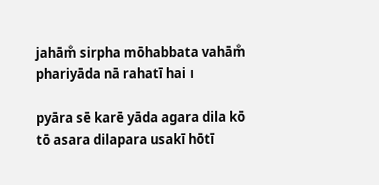jahām̐ sirpha mōhabbata vahām̐ phariyāda nā rahatī hai ।

pyāra sē karē yāda agara dila kō tō asara dilapara usakī hōtī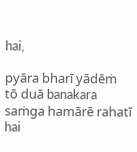hai,

pyāra bharī yādēṁ tō duā banakara saṁga hamārē rahatī hai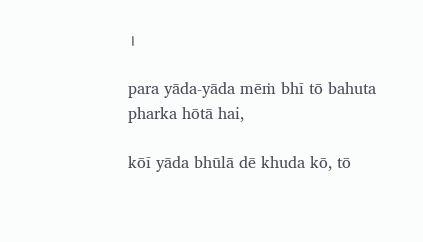।

para yāda-yāda mēṁ bhī tō bahuta pharka hōtā hai,

kōī yāda bhūlā dē khuda kō, tō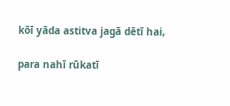kōī yāda astitva jagā dētī hai,

para nahī rūkatī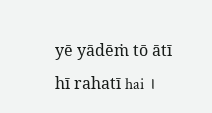yē yādēṁ tō ātī hī rahatī hai ।